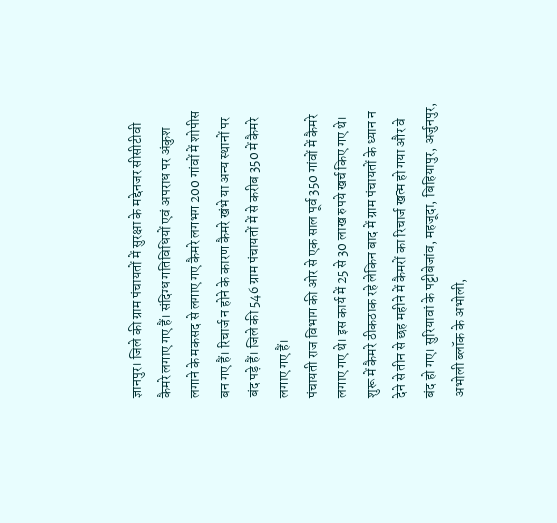ज्ञानपुर। जिले की ग्राम पंचायतों में सुरक्षा के मद्देनजर सीसीटीवी कैमरे लगाए गए हैं। संदिग्ध गतिविधियों एवं अपराध पर अंकुश लगाने के मकसद से लगाए गए कैमरे लगभग 200 गांवों में शोपीस बन गए हैं। रिचार्ज न होने के कारण कैमरे खंभे या अन्य स्थानों पर बंद पड़े हैं। जिले की 546 ग्राम पंचायतों में से करीब 350 में कैमरे लगाए गए हैं।
पंचायती राज विभाग की ओर से एक साल पूर्व 350 गांवों में कैमरे लगाए गए थे। इस कार्य में 25 से 30 लाख रुपये खर्च किए गए थे। शुरू में कैमरे ठीकठाक रहे लेकिन बाद में ग्राम पंचायतों के ध्यान न देने से तीन से छह महीने में कैमरों का रिचार्ज खत्म हो गया और वे बंद हो गए। सुरियावां के पट्टीबेजांव, महजूदा, बिहियापुर, अर्जुनपुर, अभोली ब्लॉक के अभोली,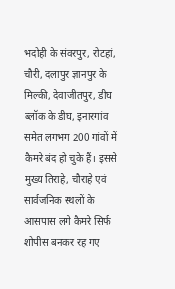भदोही के संवरपुर, रोटहां, चौरी, दलापुर ज्ञानपुर के मिल्की, देवाजीतपुर, डीघ ब्लॉक के डीघ, इनारगांव समेत लगभग 200 गांवों में कैमरे बंद हो चुके हैं। इससे मुख्य तिराहे, चौराहे एवं सार्वजनिक स्थलों के आसपास लगे कैमरे सिर्फ शोपीस बनकर रह गए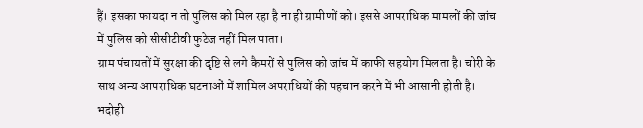हैं। इसका फायदा न तो पुलिस को मिल रहा है ना ही ग्रामीणों को। इससे आपराधिक मामलों की जांच में पुलिस को सीसीटीवी फुटेज नहीं मिल पाता।
ग्राम पंचायतों में सुरक्षा की दृष्टि से लगे कैमरों से पुलिस को जांच में काफी सहयोग मिलता है। चोरी के साथ अन्य आपराधिक घटनाओं में शामिल अपराधियों की पहचान करने में भी आसानी होती है। भदोही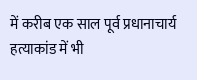में करीब एक साल पूर्व प्रधानाचार्य हत्याकांड में भी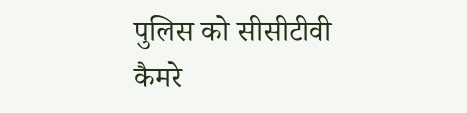पुलिस को सीसीटीवी कैमरे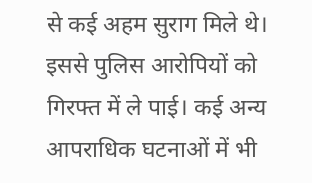से कई अहम सुराग मिले थे। इससे पुलिस आरोपियों को गिरफ्त में ले पाई। कई अन्य आपराधिक घटनाओं में भी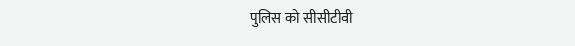पुलिस को सीसीटीवी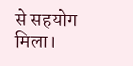से सहयोग मिला।